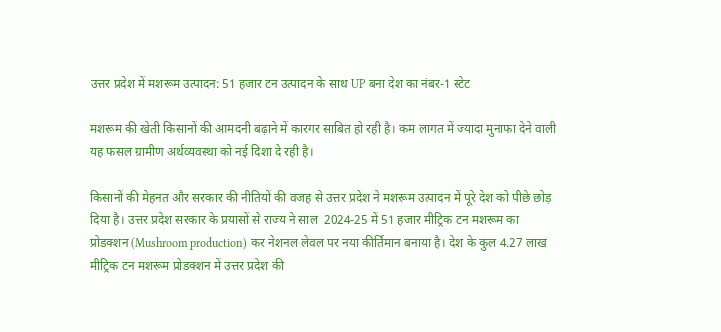उत्तर प्रदेश में मशरूम उत्पादन: 51 हजार टन उत्पादन के साथ UP बना देश का नंबर-1 स्टेट

मशरूम की खेती किसानों की आमदनी बढ़ाने में कारगर साबित हो रही है। कम लागत में ज्यादा मुनाफा देने वाली यह फसल ग्रामीण अर्थव्यवस्था को नई दिशा दे रही है।

किसानों की मेहनत और सरकार की नीतियों की वजह से उत्तर प्रदेश ने मशरूम उत्पादन में पूरे देश को पीछे छोड़ दिया है। उत्तर प्रदेश सरकार के प्रयासों से राज्य ने साल  2024-25 में 51 हजार मीट्रिक टन मशरूम का प्रोडक्शन (Mushroom production) कर नेशनल लेवल पर नया कीर्तिमान बनाया है। देश के कुल 4.27 लाख मीट्रिक टन मशरूम प्रोडक्शन में उत्तर प्रदेश की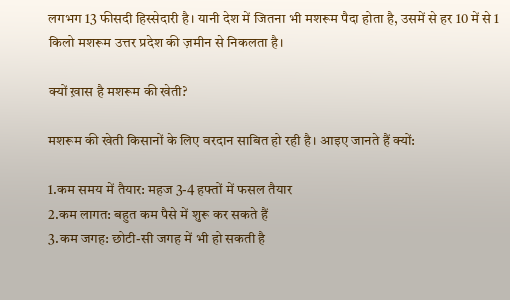लगभग 13 फीसदी हिस्सेदारी है। यानी देश में जितना भी मशरूम पैदा होता है, उसमें से हर 10 में से 1 किलो मशरूम उत्तर प्रदेश की ज़मीन से निकलता है।

क्यों ख़ास है मशरूम की खेती?

मशरूम की खेती किसानों के लिए वरदान साबित हो रही है। आइए जानते हैं क्यों:

1.कम समय में तैयार: महज 3-4 हफ्तों में फसल तैयार
2.कम लागत: बहुत कम पैसे में शुरू कर सकते हैं
3.कम जगह: छोटी-सी जगह में भी हो सकती है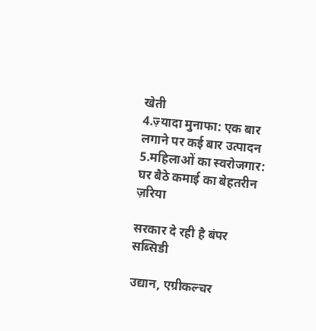खेती
4.ज़्यादा मुनाफा: एक बार लगाने पर कई बार उत्पादन
5.महिलाओं का स्वरोजगार: घर बैठे कमाई का बेहतरीन ज़रिया

सरकार दे रही है बंपर सब्सिडी

उद्यान, एग्रीकल्चर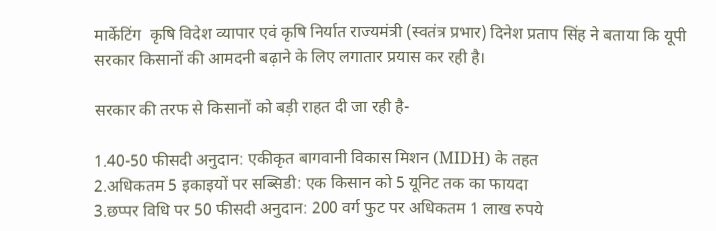मार्केटिंग  कृषि विदेश व्यापार एवं कृषि निर्यात राज्यमंत्री (स्वतंत्र प्रभार) दिनेश प्रताप सिंह ने बताया कि यूपी सरकार किसानों की आमदनी बढ़ाने के लिए लगातार प्रयास कर रही है।

सरकार की तरफ से किसानों को बड़ी राहत दी जा रही है-

1.40-50 फीसदी अनुदान: एकीकृत बागवानी विकास मिशन (MIDH) के तहत
2.अधिकतम 5 इकाइयों पर सब्सिडी: एक किसान को 5 यूनिट तक का फायदा
3.छप्पर विधि पर 50 फीसदी अनुदान: 200 वर्ग फुट पर अधिकतम 1 लाख रुपये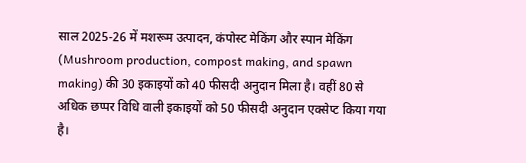साल 2025-26 में मशरूम उत्पादन, कंपोस्ट मेकिंग और स्पान मेकिंग (Mushroom production, compost making, and spawn making) की 30 इकाइयों को 40 फीसदी अनुदान मिला है। वहीं 80 से अधिक छप्पर विधि वाली इकाइयों को 50 फीसदी अनुदान एक्सेप्ट किया गया है।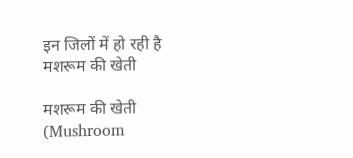इन जिलों में हो रही है मशरूम की खेती

मशरूम की खेती (Mushroom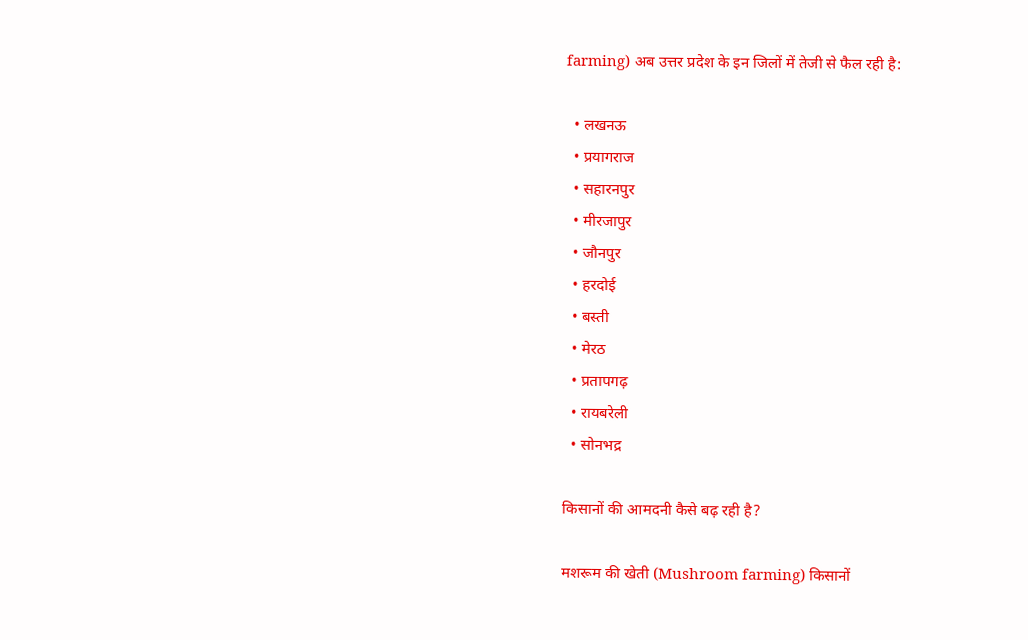farming) अब उत्तर प्रदेश के इन जिलों में तेजी से फैल रही है:

  • लखनऊ
  • प्रयागराज
  • सहारनपुर
  • मीरजापुर
  • जौनपुर
  • हरदोई
  • बस्ती
  • मेरठ
  • प्रतापगढ़
  • रायबरेली
  • सोनभद्र

किसानों की आमदनी कैसे बढ़ रही है?

मशरूम की खेती (Mushroom farming) किसानों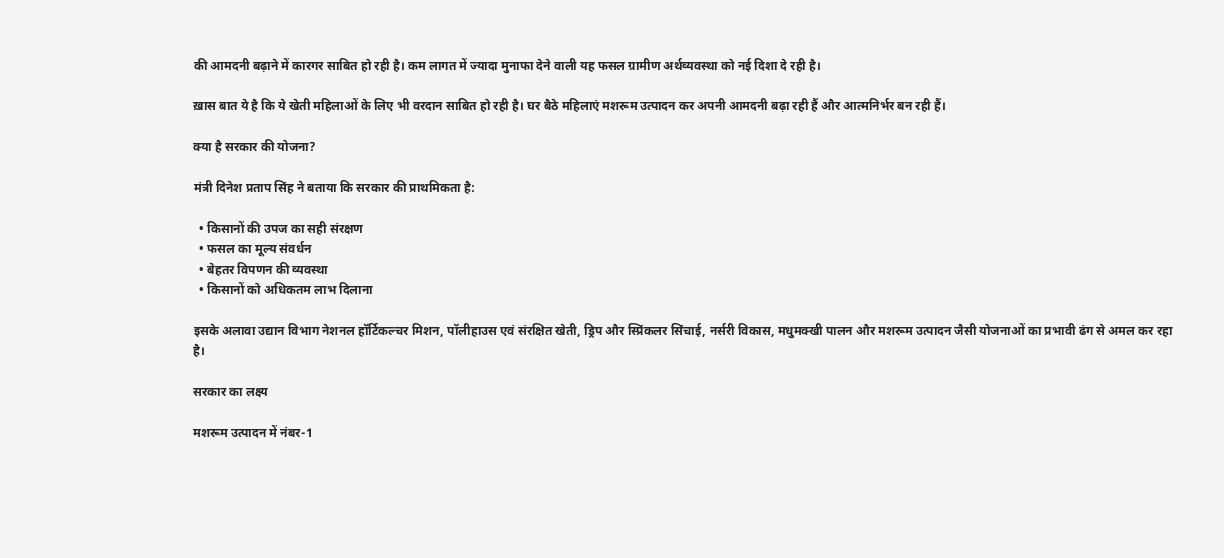की आमदनी बढ़ाने में कारगर साबित हो रही है। कम लागत में ज्यादा मुनाफा देने वाली यह फसल ग्रामीण अर्थव्यवस्था को नई दिशा दे रही है।

ख़ास बात ये है कि ये खेती महिलाओं के लिए भी वरदान साबित हो रही है। घर बैठे महिलाएं मशरूम उत्पादन कर अपनी आमदनी बढ़ा रही हैं और आत्मनिर्भर बन रही हैं।

क्या है सरकार की योजना?

मंत्री दिनेश प्रताप सिंह ने बताया कि सरकार की प्राथमिकता है:

  • किसानों की उपज का सही संरक्षण
  • फसल का मूल्य संवर्धन
  • बेहतर विपणन की व्यवस्था
  • किसानों को अधिकतम लाभ दिलाना

इसके अलावा उद्यान विभाग नेशनल हॉर्टिकल्चर मिशन, पॉलीहाउस एवं संरक्षित खेती, ड्रिप और स्प्रिंकलर सिंचाई, नर्सरी विकास, मधुमक्खी पालन और मशरूम उत्पादन जैसी योजनाओं का प्रभावी ढंग से अमल कर रहा है।

सरकार का लक्ष्य

मशरूम उत्पादन में नंबर-1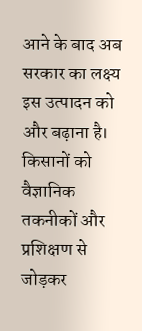आने के बाद अब सरकार का लक्ष्य इस उत्पादन को और बढ़ाना है। किसानों को वैज्ञानिक तकनीकों और प्रशिक्षण से जोड़कर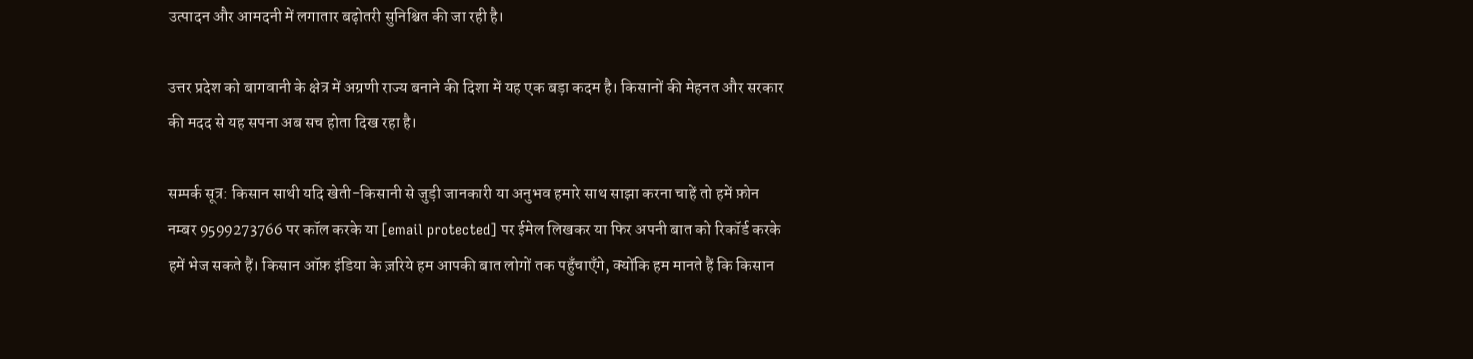उत्पादन और आमदनी में लगातार बढ़ोतरी सुनिश्चित की जा रही है।

उत्तर प्रदेश को बागवानी के क्षेत्र में अग्रणी राज्य बनाने की दिशा में यह एक बड़ा कदम है। किसानों की मेहनत और सरकार की मदद से यह सपना अब सच होता दिख रहा है।

सम्पर्क सूत्र: किसान साथी यदि खेती-किसानी से जुड़ी जानकारी या अनुभव हमारे साथ साझा करना चाहें तो हमें फ़ोन नम्बर 9599273766 पर कॉल करके या [email protected] पर ईमेल लिखकर या फिर अपनी बात को रिकॉर्ड करके हमें भेज सकते हैं। किसान ऑफ़ इंडिया के ज़रिये हम आपकी बात लोगों तक पहुँचाएँगे, क्योंकि हम मानते हैं कि किसान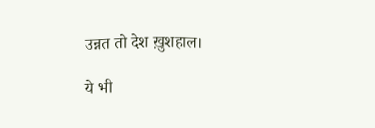उन्नत तो देश ख़ुशहाल।

ये भी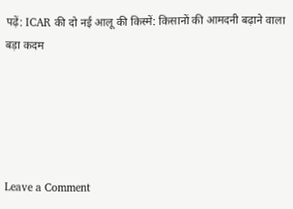पढ़ें: ICAR की दो नई आलू की किस्में: किसानों की आमदनी बढ़ाने वाला बड़ा कदम





Leave a Comment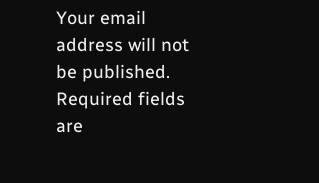Your email address will not be published. Required fields are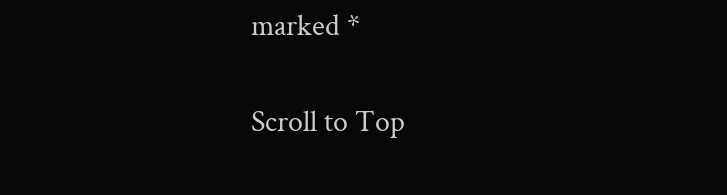marked *

Scroll to Top